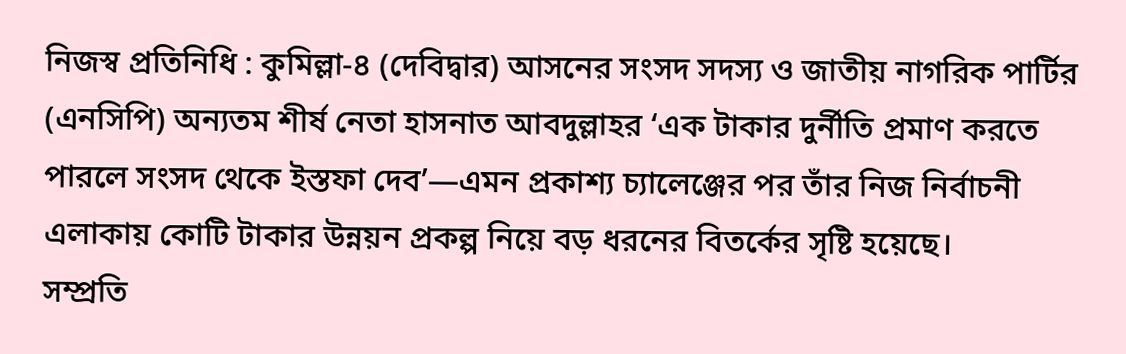নিজস্ব প্রতিনিধি : কুমিল্লা-৪ (দেবিদ্বার) আসনের সংসদ সদস্য ও জাতীয় নাগরিক পার্টির (এনসিপি) অন্যতম শীর্ষ নেতা হাসনাত আবদুল্লাহর ‘এক টাকার দুর্নীতি প্রমাণ করতে পারলে সংসদ থেকে ইস্তফা দেব’—এমন প্রকাশ্য চ্যালেঞ্জের পর তাঁর নিজ নির্বাচনী এলাকায় কোটি টাকার উন্নয়ন প্রকল্প নিয়ে বড় ধরনের বিতর্কের সৃষ্টি হয়েছে।
সম্প্রতি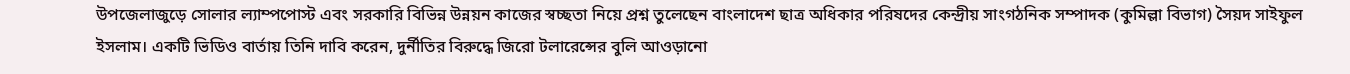উপজেলাজুড়ে সোলার ল্যাম্পপোস্ট এবং সরকারি বিভিন্ন উন্নয়ন কাজের স্বচ্ছতা নিয়ে প্রশ্ন তুলেছেন বাংলাদেশ ছাত্র অধিকার পরিষদের কেন্দ্রীয় সাংগঠনিক সম্পাদক (কুমিল্লা বিভাগ) সৈয়দ সাইফুল ইসলাম। একটি ভিডিও বার্তায় তিনি দাবি করেন, দুর্নীতির বিরুদ্ধে জিরো টলারেন্সের বুলি আওড়ানো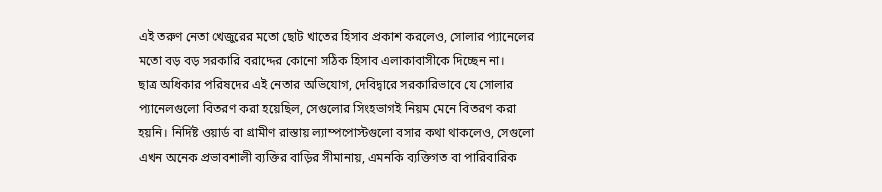এই তরুণ নেতা খেজুরের মতো ছোট খাতের হিসাব প্রকাশ করলেও, সোলার প্যানেলের মতো বড় বড় সরকারি বরাদ্দের কোনো সঠিক হিসাব এলাকাবাসীকে দিচ্ছেন না।
ছাত্র অধিকার পরিষদের এই নেতার অভিযোগ, দেবিদ্বারে সরকারিভাবে যে সোলার প্যানেলগুলো বিতরণ করা হয়েছিল, সেগুলোর সিংহভাগই নিয়ম মেনে বিতরণ করা হয়নি। নির্দিষ্ট ওয়ার্ড বা গ্রামীণ রাস্তায় ল্যাম্পপোস্টগুলো বসার কথা থাকলেও, সেগুলো এখন অনেক প্রভাবশালী ব্যক্তির বাড়ির সীমানায়, এমনকি ব্যক্তিগত বা পারিবারিক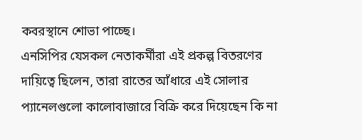কবরস্থানে শোভা পাচ্ছে।
এনসিপির যেসকল নেতাকর্মীরা এই প্রকল্প বিতরণের দায়িত্বে ছিলেন, তারা রাতের আঁধারে এই সোলার প্যানেলগুলো কালোবাজারে বিক্রি করে দিয়েছেন কি না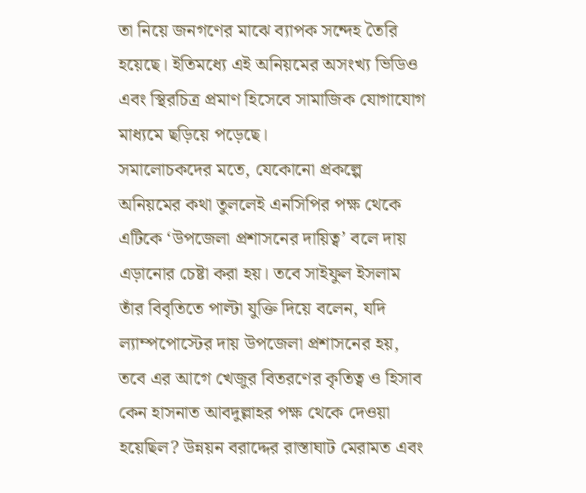তা নিয়ে জনগণের মাঝে ব্যাপক সন্দেহ তৈরি হয়েছে। ইতিমধ্যে এই অনিয়মের অসংখ্য ভিডিও এবং স্থিরচিত্র প্রমাণ হিসেবে সামাজিক যোগাযোগ মাধ্যমে ছড়িয়ে পড়েছে।
সমালোচকদের মতে, যেকোনো প্রকল্পে অনিয়মের কথা তুললেই এনসিপির পক্ষ থেকে এটিকে ‘উপজেলা প্রশাসনের দায়িত্ব’ বলে দায় এড়ানোর চেষ্টা করা হয়। তবে সাইফুল ইসলাম তাঁর বিবৃতিতে পাল্টা যুক্তি দিয়ে বলেন, যদি ল্যাম্পপোস্টের দায় উপজেলা প্রশাসনের হয়, তবে এর আগে খেজুর বিতরণের কৃতিত্ব ও হিসাব কেন হাসনাত আবদুল্লাহর পক্ষ থেকে দেওয়া হয়েছিল? উন্নয়ন বরাদ্দের রাস্তাঘাট মেরামত এবং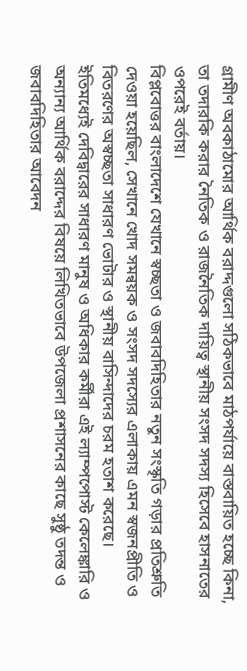গ্রামীণ অবকাঠামোর আর্থিক বরাদ্দগুলো সঠিকভাবে মাঠপর্যায়ে বাস্তবায়িত হচ্ছে কিনা, তা তদারকি করার নৈতিক ও রাজনৈতিক দায়িত্ব স্থানীয় সংসদ সদস্য হিসেবে হাসনাতের ওপরেই বর্তায়।
বিপ্লবোত্তর বাংলাদেশে যেখানে স্বচ্ছতা ও জবাবদিহিতার নতুন সংস্কৃতি গড়ার প্রতিশ্রুতি দেওয়া হয়েছিল, সেখানে খোদ সমন্বয়ক ও সংসদ সদস্যের এলাকায় এমন স্বজনপ্রীতি ও বিতরণের অস্বচ্ছতা সাধারণ ভোটার ও স্থানীয় বাসিন্দাদের চরম হতাশ করেছে।
ইতিমধ্যেই দেবিদ্বারের সাধারণ মানুষ ও অধিকার কর্মীরা এই ল্যাম্পপোস্ট কেলেঙ্কারি ও অন্যান্য আর্থিক বরাদ্দের বিষয়ে লিখিতভাবে উপজেলা প্রশাসনের কাছে সুষ্ঠু তদন্ত ও জবাবদিহিতার আবেদন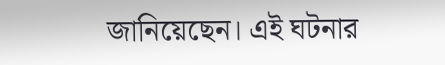জানিয়েছেন। এই ঘটনার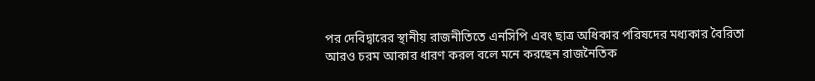পর দেবিদ্বারের স্থানীয় রাজনীতিতে এনসিপি এবং ছাত্র অধিকার পরিষদের মধ্যকার বৈরিতা আরও চরম আকার ধারণ করল বলে মনে করছেন রাজনৈতিক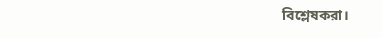বিশ্লেষকরা।